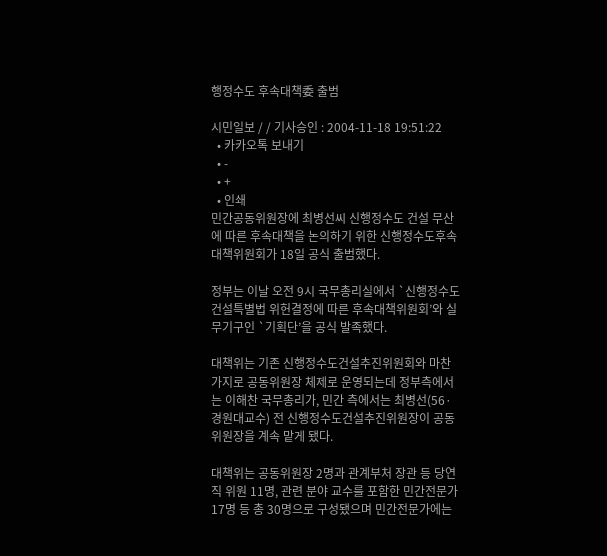행정수도 후속대책委 출범

시민일보 / / 기사승인 : 2004-11-18 19:51:22
  • 카카오톡 보내기
  • -
  • +
  • 인쇄
민간공동위원장에 최병선씨 신행정수도 건설 무산에 따른 후속대책을 논의하기 위한 신행정수도후속대책위원회가 18일 공식 출범했다.

정부는 이날 오전 9시 국무총리실에서 `신행정수도건설특별법 위헌결정에 따른 후속대책위원회’와 실무기구인 `기획단’을 공식 발족했다.

대책위는 기존 신행정수도건설추진위원회와 마찬가지로 공동위원장 체제로 운영되는데 정부측에서는 이해찬 국무총리가, 민간 측에서는 최병선(56·경원대교수) 전 신행정수도건설추진위원장이 공동위원장을 계속 맡게 됐다.

대책위는 공동위원장 2명과 관계부처 장관 등 당연직 위원 11명, 관련 분야 교수를 포함한 민간전문가 17명 등 총 30명으로 구성됐으며 민간전문가에는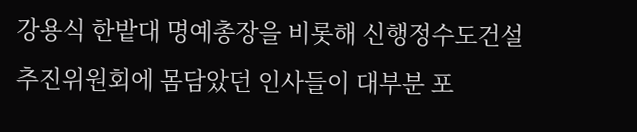강용식 한밭대 명예총장을 비롯해 신행정수도건설추진위원회에 몸담았던 인사들이 대부분 포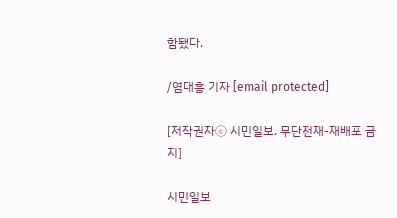함됐다.

/염대흥 기자 [email protected]

[저작권자ⓒ 시민일보. 무단전재-재배포 금지]

시민일보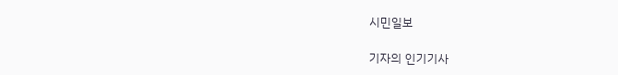시민일보

기자의 인기기사